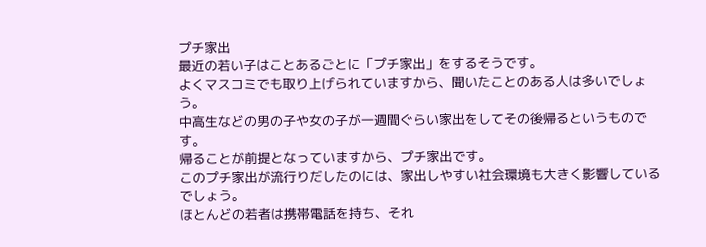プチ家出
最近の若い子はことあるごとに「プチ家出」をするそうです。
よくマスコミでも取り上げられていますから、聞いたことのある人は多いでしょう。
中高生などの男の子や女の子が一週間ぐらい家出をしてその後帰るというものです。
帰ることが前提となっていますから、プチ家出です。
このプチ家出が流行りだしたのには、家出しやすい社会環境も大きく影響しているでしょう。
ほとんどの若者は携帯電話を持ち、それ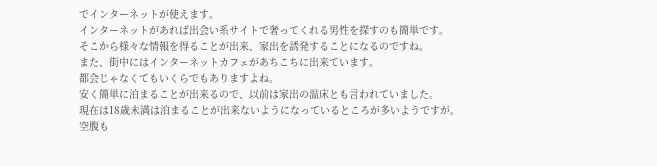でインターネットが使えます。
インターネットがあれば出会い系サイトで奢ってくれる男性を探すのも簡単です。
そこから様々な情報を得ることが出来、家出を誘発することになるのですね。
また、街中にはインターネットカフェがあちこちに出来ています。
都会じゃなくてもいくらでもありますよね。
安く簡単に泊まることが出来るので、以前は家出の温床とも言われていました。
現在は18歳未満は泊まることが出来ないようになっているところが多いようですが。
空腹も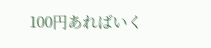100円あればいく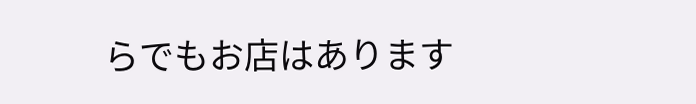らでもお店はあります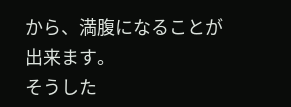から、満腹になることが出来ます。
そうした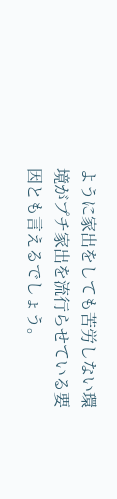ように家出をしても苦労しない環境がプチ家出を流行らせている要因とも言えるでしょう。